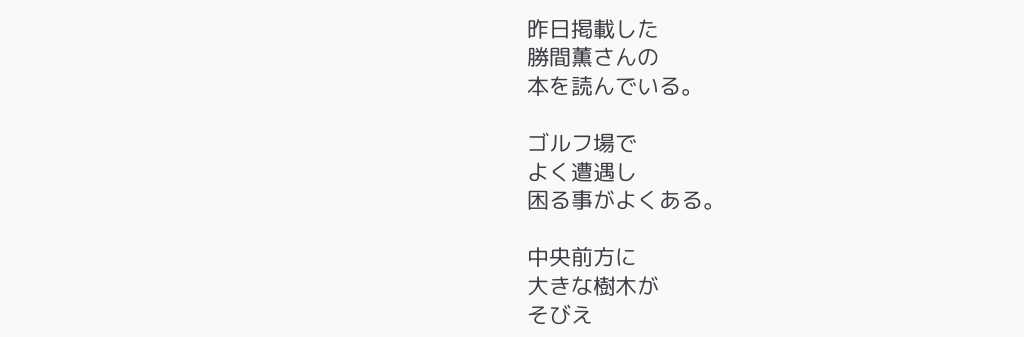昨日掲載した
勝間薫さんの
本を読んでいる。

ゴルフ場で
よく遭遇し
困る事がよくある。

中央前方に
大きな樹木が
そびえ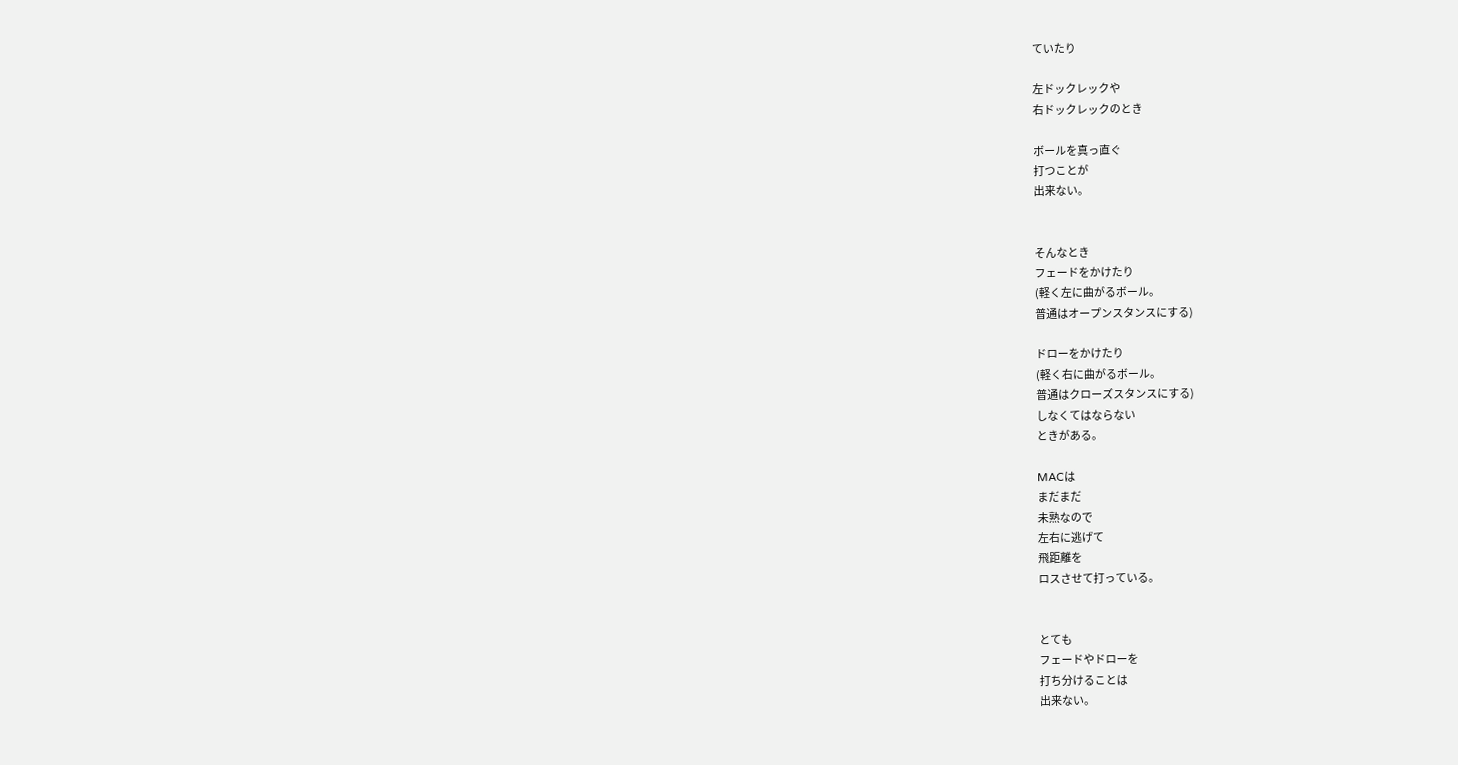ていたり

左ドックレックや
右ドックレックのとき

ボールを真っ直ぐ
打つことが
出来ない。


そんなとき
フェードをかけたり
(軽く左に曲がるボール。
普通はオープンスタンスにする)

ドローをかけたり
(軽く右に曲がるボール。
普通はクローズスタンスにする)
しなくてはならない
ときがある。

MACは
まだまだ
未熟なので
左右に逃げて
飛距離を
ロスさせて打っている。


とても
フェードやドローを
打ち分けることは
出来ない。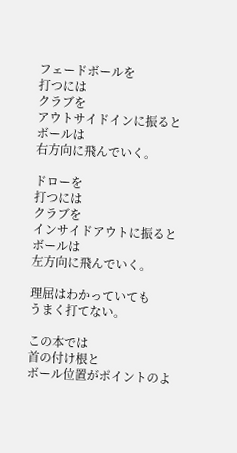フェードボールを
打つには
クラブを
アウトサイドインに振ると
ボールは
右方向に飛んでいく。

ドローを
打つには
クラブを
インサイドアウトに振ると
ボールは
左方向に飛んでいく。

理屈はわかっていても
うまく打てない。

この本では
首の付け根と
ボール位置がポイントのよ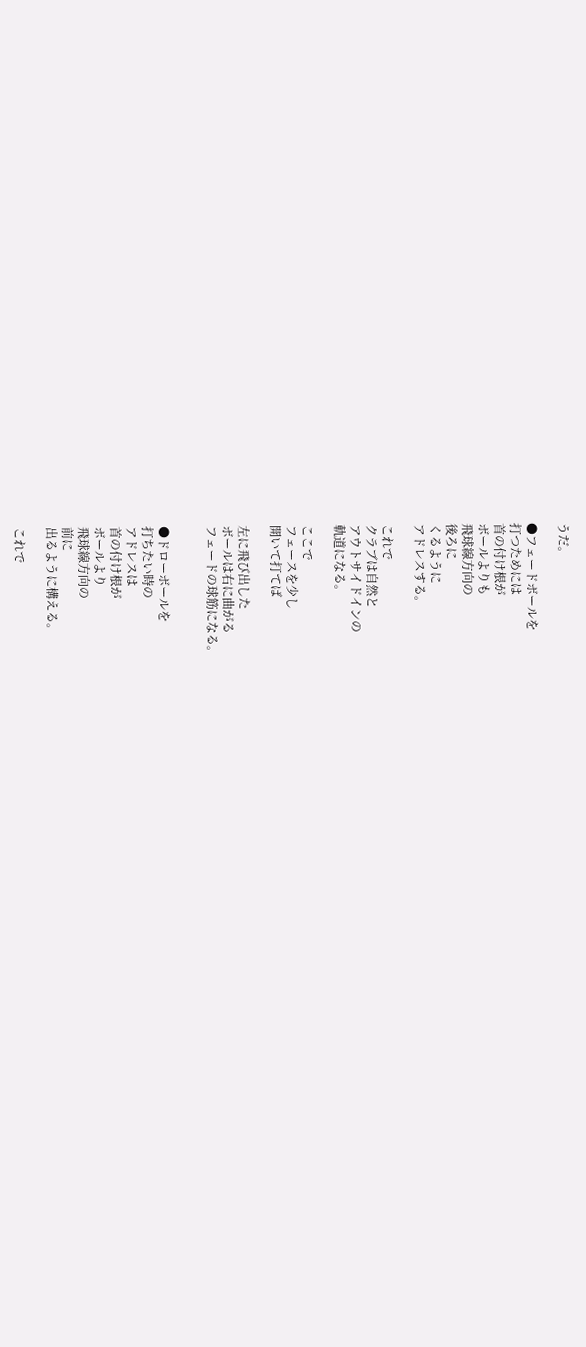うだ。

●フェードボールを
打つためには
首の付け根が
ボールよりも
飛球線方向の
後ろに
くるように
アドレスする。

これで
クラブは自然と
アウトサイドインの
軌道になる。

ここで
フェースを少し
開いて打てば

左に飛び出した
ボールは右に曲がる
フェードの球筋になる。


●ドローボールを
打ちたい時の
アドレスは
首の付け根が
ボールより
飛球線方向の
前に
出るように構える。

これで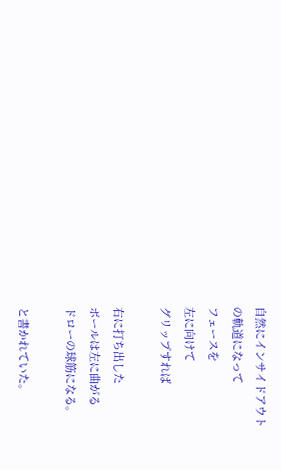自然にインサイドアウト
の軌道になって
フェースを
左に向けて
グリップすれば

右に打ち出した
ボールは左に曲がる
ドローの球筋になる。

と書かれていた。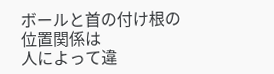ボールと首の付け根の
位置関係は
人によって違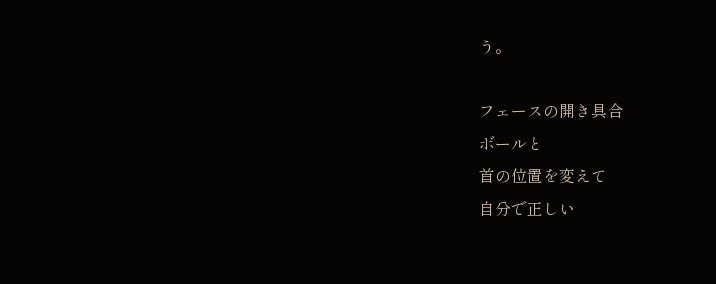う。

フェースの開き具合
ボールと
首の位置を変えて
自分で正しい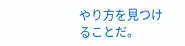やり方を見つけることだ。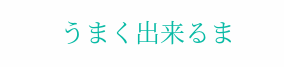うまく出来るま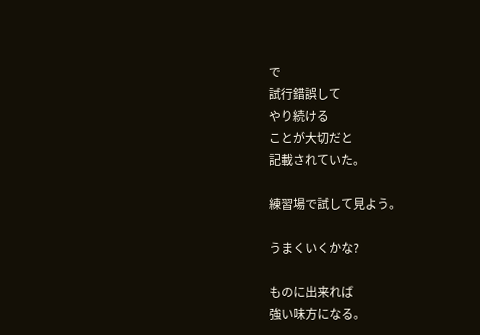で
試行錯誤して
やり続ける
ことが大切だと
記載されていた。

練習場で試して見よう。

うまくいくかな?

ものに出来れば
強い味方になる。